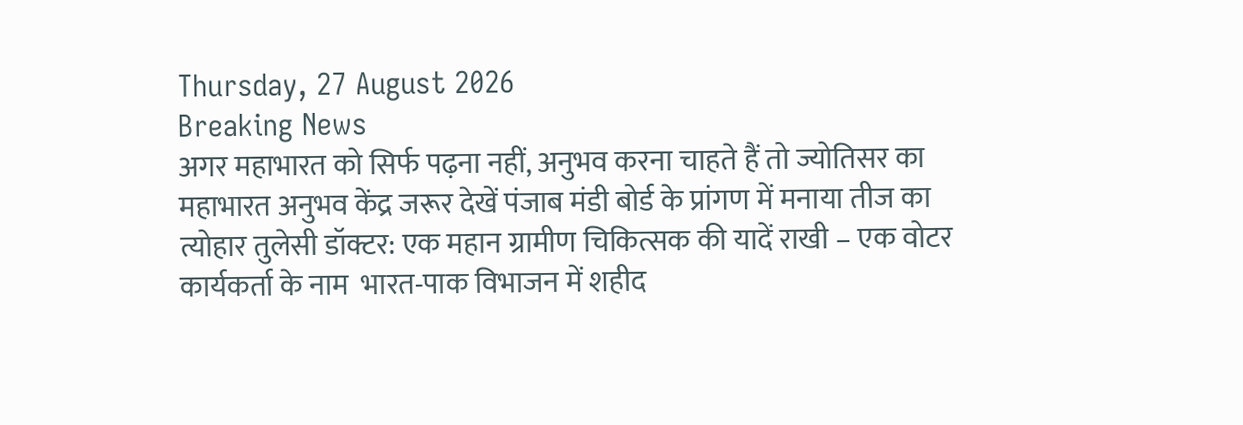Thursday, 27 August 2026
Breaking News
अगर महाभारत को सिर्फ पढ़ना नहीं, अनुभव करना चाहते हैं तो ज्योतिसर का महाभारत अनुभव केंद्र जरूर देखें पंजाब मंडी बोर्ड के प्रांगण में मनाया तीज का त्योहार तुलेसी डॉक्टर: एक महान ग्रामीण चिकित्सक की यादें राखी – एक वोटर कार्यकर्ता के नाम  भारत-पाक विभाजन में शहीद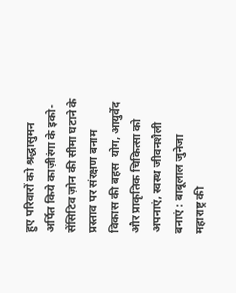हुए परिवारों को श्रद्धासुमन अर्पित किये काज़ीरंगा के इको-सेंसिटिव ज़ोन की सीमा घटाने के प्रस्ताव पर संरक्षण बनाम विकास की बहस  योग, आयुर्वेद और प्राकृतिक चिकित्सा को अपनाएं, स्वस्थ जीवनशैली बनाएं : बाबूलाल जुनेजा  महाराष्ट्र की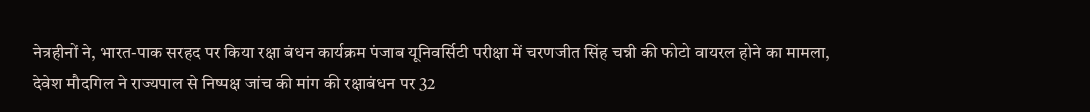नेत्रहीनों ने, भारत-पाक सरहद पर किया रक्षा बंधन कार्यक्रम पंजाब यूनिवर्सिटी परीक्षा में चरणजीत सिंह चन्नी की फोटो वायरल होने का मामला, देवेश मौदगिल ने राज्यपाल से निष्पक्ष जांच की मांग की रक्षाबंधन पर 32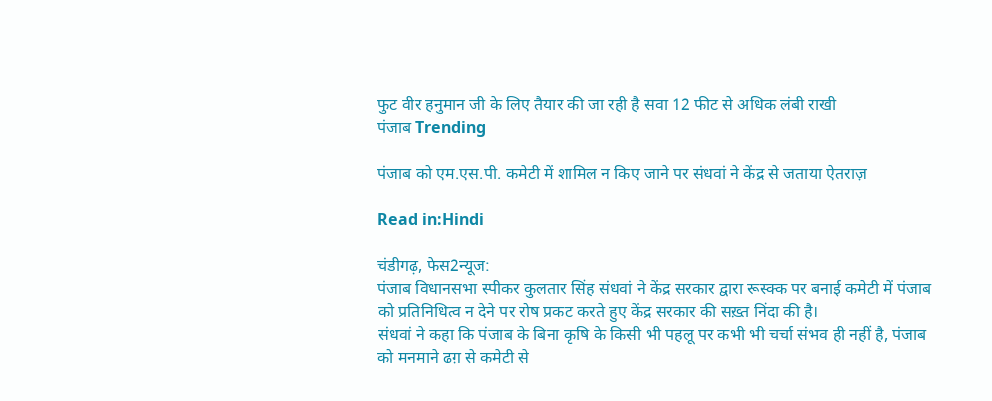फुट वीर हनुमान जी के लिए तैयार की जा रही है सवा 12 फीट से अधिक लंबी राखी
पंजाब Trending

पंजाब को एम.एस.पी. कमेटी में शामिल न किए जाने पर संधवां ने केंद्र से जताया ऐतराज़

Read in:Hindi

चंडीगढ़, फेस2न्यूज:
पंजाब विधानसभा स्पीकर कुलतार सिंह संधवां ने केंद्र सरकार द्वारा रूस्क्क पर बनाई कमेटी में पंजाब को प्रतिनिधित्व न देने पर रोष प्रकट करते हुए केंद्र सरकार की सख़्त निंदा की है।
संधवां ने कहा कि पंजाब के बिना कृषि के किसी भी पहलू पर कभी भी चर्चा संभव ही नहीं है, पंजाब को मनमाने ढग़ से कमेटी से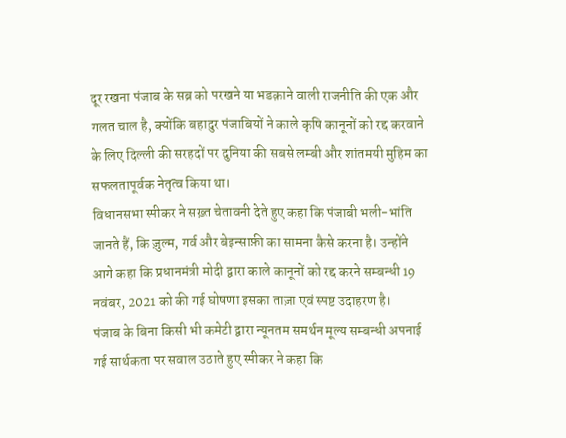दूर रखना पंजाब के सब्र को परखने या भडक़ाने वाली राजनीति की एक और गलत चाल है, क्योंकि बहादुर पंजाबियों ने काले कृषि कानूनों को रद्द करवाने के लिए दिल्ली की सरहदों पर दुनिया की सबसे लम्बी और शांतमयी मुहिम का सफलतापूर्वक नेतृत्व किया था।
विधानसभा स्पीकर ने सख़्त चेतावनी देते हुए कहा कि पंजाबी भली-भांति जानते हैं, कि ज़ुल्म, गर्व और बेइन्साफ़ी का सामना कैसे करना है। उन्होंने आगे कहा कि प्रधानमंत्री मोदी द्वारा काले कानूनों को रद्द करने सम्बन्धी 19 नवंबर, 2021 को की गई घोषणा इसका ताज़ा एवं स्पष्ट उदाहरण है।
पंजाब के बिना किसी भी कमेटी द्वारा न्यूनतम समर्थन मूल्य सम्बन्धी अपनाई गई सार्थकता पर सवाल उठाते हुए स्पीकर ने कहा कि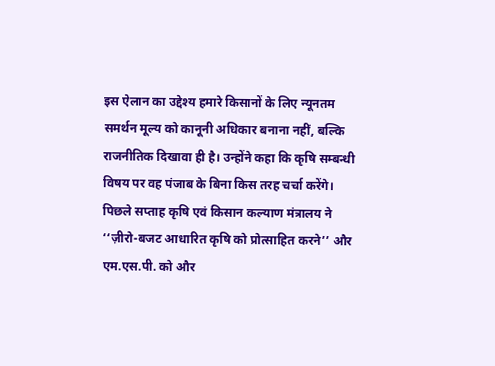इस ऐलान का उद्देश्य हमारे किसानों के लिए न्यूनतम समर्थन मूल्य को कानूनी अधिकार बनाना नहीं, बल्कि राजनीतिक दिखावा ही है। उन्होंने कहा कि कृषि सम्बन्धी विषय पर वह पंजाब के बिना किस तरह चर्चा करेंगे।
पिछले सप्ताह कृषि एवं किसान कल्याण मंत्रालय ने ‘‘ज़ीरो-बजट आधारित कृषि को प्रोत्साहित करने’’ और एम.एस.पी. को और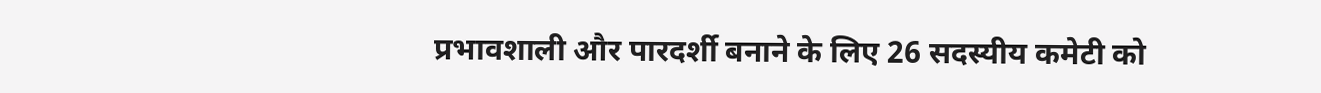प्रभावशाली और पारदर्शी बनाने के लिए 26 सदस्यीय कमेटी को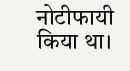नोटीफायी किया था।